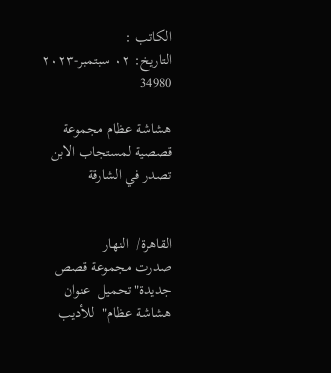الكاتب :
التاريخ: ٠٢ سبتمبر-٢٠٢٣       34980

هشاشة عظام مجموعة قصصية لمستجاب الابن تصدر في الشارقة


القاهرة/  النهار
صدرت مجموعة قصص جديدة"تحميل  عنوان هشاشة عظام"  للأديب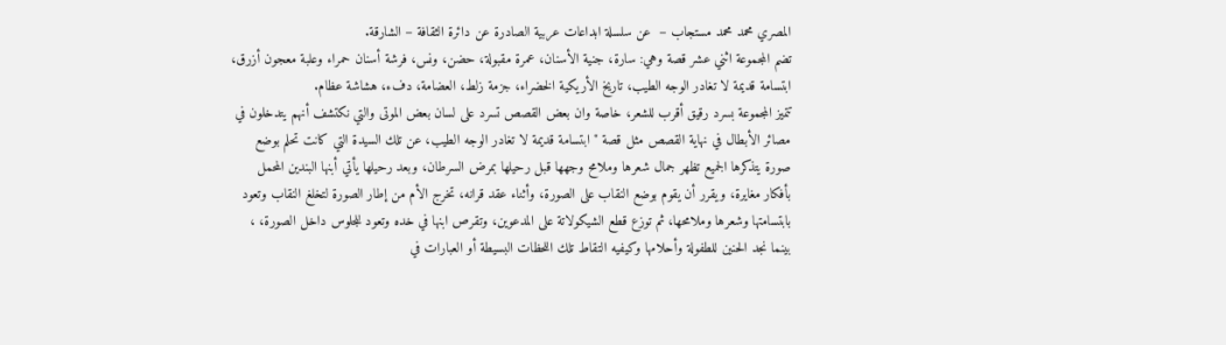المصري محمد محمد مستجاب –  عن سلسلة ابداعات عربية الصادرة عن دائرة الثقافة – الشارقة.
تضم المجموعة اثني عشر قصة وهي: سارة، جنية الأسنان، عمرة مقبولة، حضن، ونس، فرشة أسنان حمراء وعلبة معجون أزرق، ابتسامة قديمة لا تغادر الوجه الطيب، تاريخ الأريكية الخضراء، جزمة زلط، العضامة، دفء، هشاشة عظام.
تتميز المجموعة بسرد رقيق أقرب للشعر، خاصة وان بعض القصص تسرد على لسان بعض الموتى والتي نكتشف أنهم يتدخلون في مصائر الأبطال في نهاية القصص مثل قصة " ابتسامة قديمة لا تغادر الوجه الطيب، عن تلك السيدة التي كانت تحلم بوضع صورة يتذكرها الجميع تظهر جمال شعرها وملامح وجهها قبل رحيلها بمرض السرطان، وبعد رحيلها يأتي أبنها البندين المحمل بأفكار مغايرة، ويقرر أن يقوم بوضع النقاب على الصورة، وأثناء عقد قرانه، تخرج الأم من إطار الصورة لتخلغ النقاب وتعود بابتسامتها وشعرها وملامحها، ثم توزع قطع الشيكولاتة على المدعوين، وتقرص ابنها في خده وتعود للجلوس داخل الصورة، ، بينما نجد الحنين للطفولة وأحلامها وكيفيه التقاط تلك اللحظات البسيطة أو العبارات في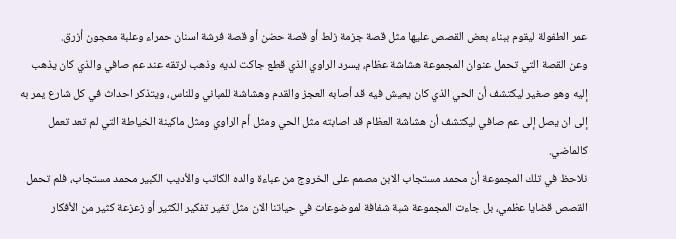عمر الطفولة ليقوم ببناء بعض القصص عليها مثل قصة جزمة زلط أو قصة حضن أو قصة فرشة اسنان حمراء وعلبة معجون أزرق.
وعن القصة التي تحمل عنوان المجموعة هشاشة عظام، يسرد الراوي الذي قطع جاكت لديه وذهب لرتقه عند عم صافي والذي كان يذهب إليه وهو صغير ليكتشف أن الحي الذي كان يعيش فيه قد أصابه العجز والقدم وهشاشة للمباني وللناس، ويتذكر احداث في كل شارع يمر به إلى ان يصل إلى عم صافي ليكتشف أن هشاشة العظام قد اصابته مثل الحي ومثل أم الراوي ومثل ماكينة الخياطة التي لم تعد تعمل كالماضي.
نلاحظ في تلك المجموعة أن محمد مستجاب الابن مصمم على الخروج من عباءة والده الكاتب والأديب الكبير محمد مستجاب، فلم تحمل القصص قضايا عظمي، بل جاءت المجموعة شبة شفافة لموضوعات في حياتنا الان مثل تغير تفكير الكثير أو زعزعة كثير من الأفكار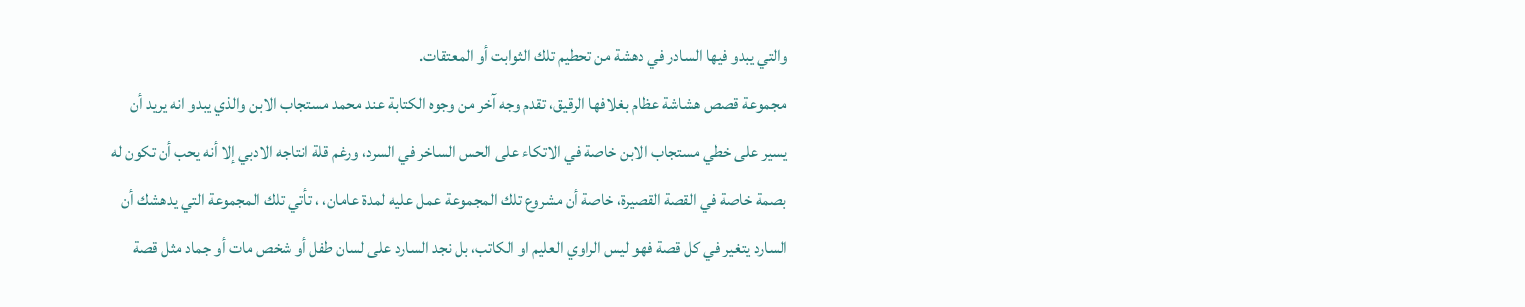والتي يبدو فيها السادر في دهشة من تحطيم تلك الثوابت أو المعتقات.
مجموعة قصص هشاشة عظام بغلافها الرقيق، تقدم وجه آخر من وجوه الكتابة عند محمد مستجاب الابن والذي يبدو انه يريد أن يسير على خطي مستجاب الابن خاصة في الاتكاء على الحس الساخر في السرد، ورغم قلة انتاجه الادبي إلا أنه يحب أن تكون له بصمة خاصة في القصة القصيرة، خاصة أن مشروع تلك المجموعة عمل عليه لمدة عامان، ، تأتي تلك المجموعة التي يدهشك أن السارد يتغير في كل قصة فهو ليس الراوي العليم او الكاتب، بل نجد السارد على لسان طفل أو شخص مات أو جماد مثل قصة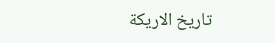تاريخ الاريكة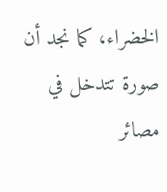الخضراء، كما نجد أن صورة تتدخل في مصائر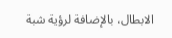الابطال، بالإضافة لرؤية شبة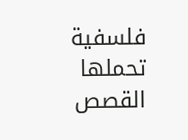فلسفية تحملها القصص